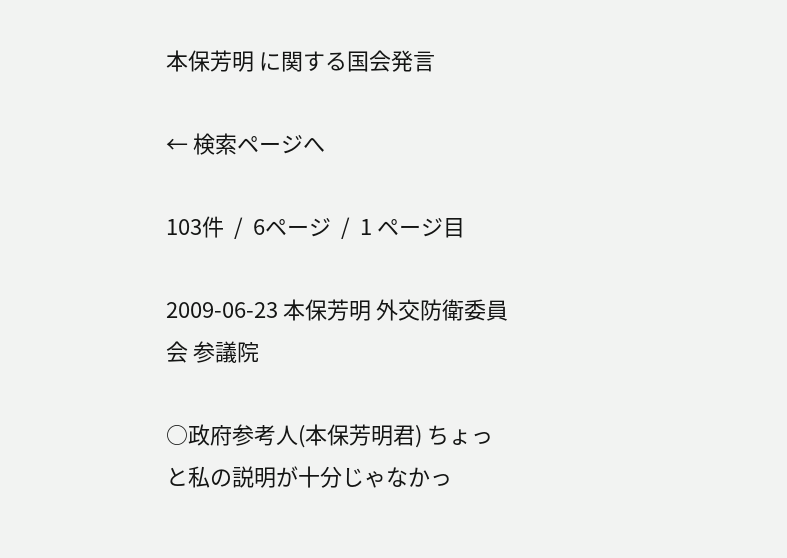本保芳明 に関する国会発言

← 検索ページへ

103件  /  6ページ  /  1 ページ目

2009-06-23 本保芳明 外交防衛委員会 参議院

○政府参考人(本保芳明君) ちょっと私の説明が十分じゃなかっ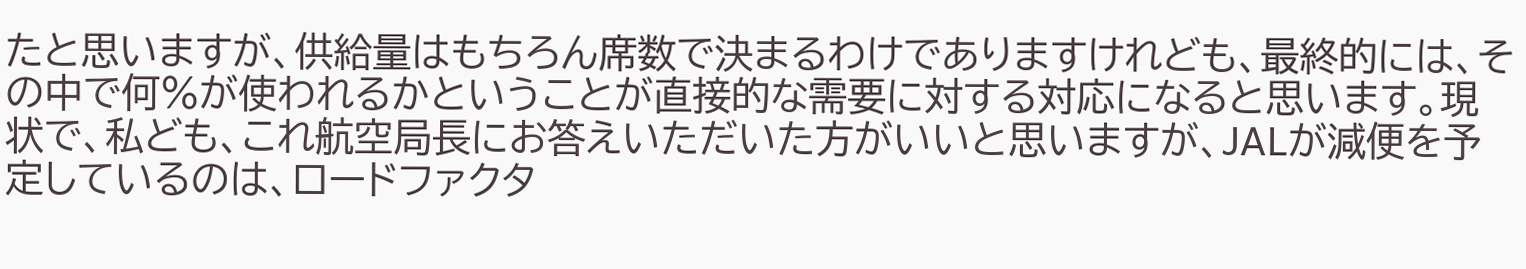たと思いますが、供給量はもちろん席数で決まるわけでありますけれども、最終的には、その中で何%が使われるかということが直接的な需要に対する対応になると思います。現状で、私ども、これ航空局長にお答えいただいた方がいいと思いますが、JALが減便を予定しているのは、ロードファクタ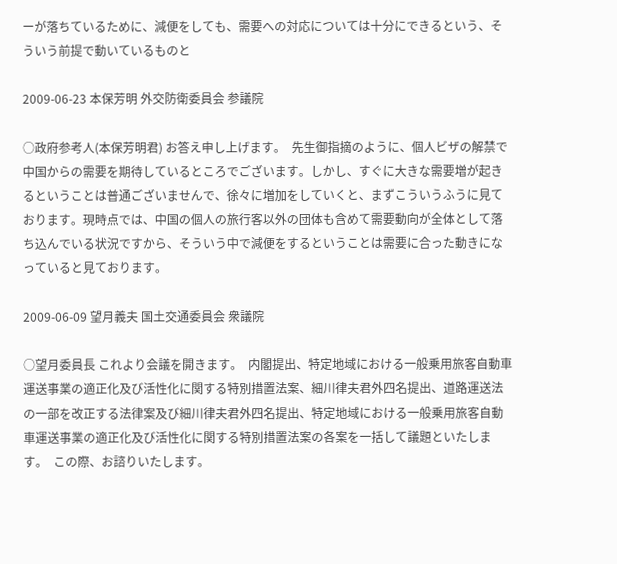ーが落ちているために、減便をしても、需要への対応については十分にできるという、そういう前提で動いているものと

2009-06-23 本保芳明 外交防衛委員会 参議院

○政府参考人(本保芳明君) お答え申し上げます。  先生御指摘のように、個人ビザの解禁で中国からの需要を期待しているところでございます。しかし、すぐに大きな需要増が起きるということは普通ございませんで、徐々に増加をしていくと、まずこういうふうに見ております。現時点では、中国の個人の旅行客以外の団体も含めて需要動向が全体として落ち込んでいる状況ですから、そういう中で減便をするということは需要に合った動きになっていると見ております。

2009-06-09 望月義夫 国土交通委員会 衆議院

○望月委員長 これより会議を開きます。  内閣提出、特定地域における一般乗用旅客自動車運送事業の適正化及び活性化に関する特別措置法案、細川律夫君外四名提出、道路運送法の一部を改正する法律案及び細川律夫君外四名提出、特定地域における一般乗用旅客自動車運送事業の適正化及び活性化に関する特別措置法案の各案を一括して議題といたします。  この際、お諮りいたします。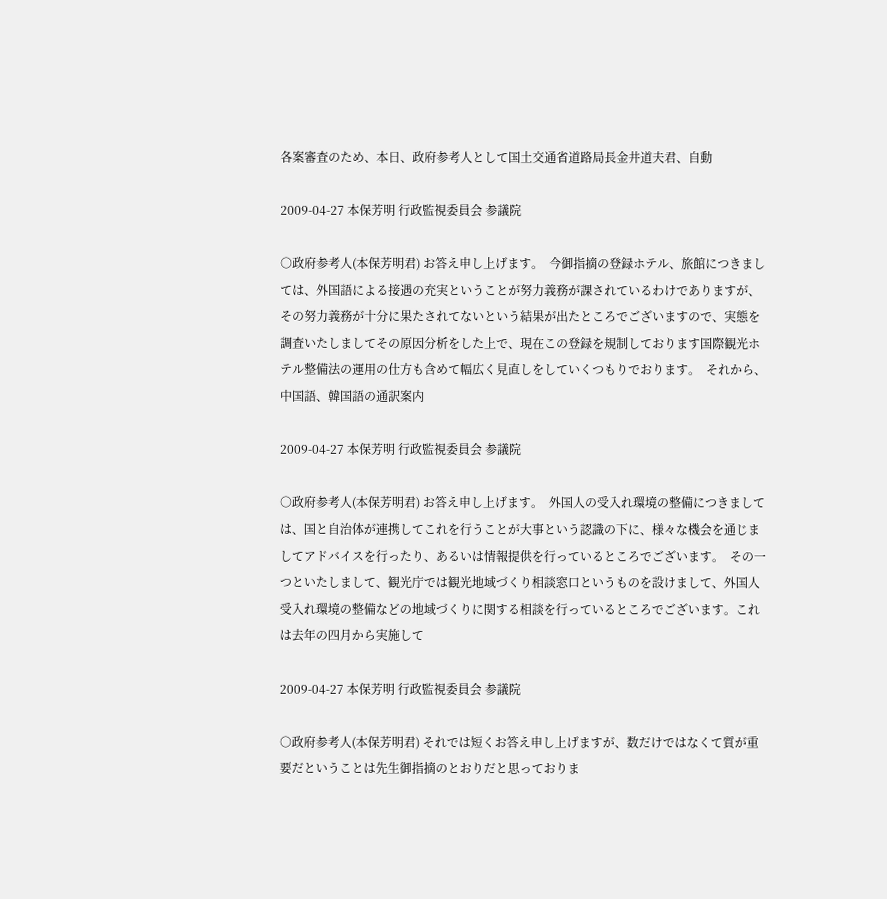各案審査のため、本日、政府参考人として国土交通省道路局長金井道夫君、自動

2009-04-27 本保芳明 行政監視委員会 参議院

○政府参考人(本保芳明君) お答え申し上げます。  今御指摘の登録ホテル、旅館につきましては、外国語による接遇の充実ということが努力義務が課されているわけでありますが、その努力義務が十分に果たされてないという結果が出たところでございますので、実態を調査いたしましてその原因分析をした上で、現在この登録を規制しております国際観光ホテル整備法の運用の仕方も含めて幅広く見直しをしていくつもりでおります。  それから、中国語、韓国語の通訳案内

2009-04-27 本保芳明 行政監視委員会 参議院

○政府参考人(本保芳明君) お答え申し上げます。  外国人の受入れ環境の整備につきましては、国と自治体が連携してこれを行うことが大事という認識の下に、様々な機会を通じましてアドバイスを行ったり、あるいは情報提供を行っているところでございます。  その一つといたしまして、観光庁では観光地域づくり相談窓口というものを設けまして、外国人受入れ環境の整備などの地域づくりに関する相談を行っているところでございます。これは去年の四月から実施して

2009-04-27 本保芳明 行政監視委員会 参議院

○政府参考人(本保芳明君) それでは短くお答え申し上げますが、数だけではなくて質が重要だということは先生御指摘のとおりだと思っておりま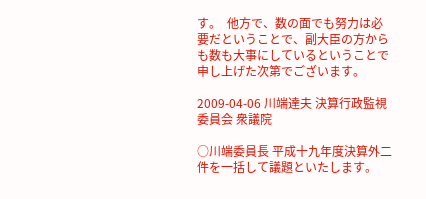す。  他方で、数の面でも努力は必要だということで、副大臣の方からも数も大事にしているということで申し上げた次第でございます。

2009-04-06 川端達夫 決算行政監視委員会 衆議院

○川端委員長 平成十九年度決算外二件を一括して議題といたします。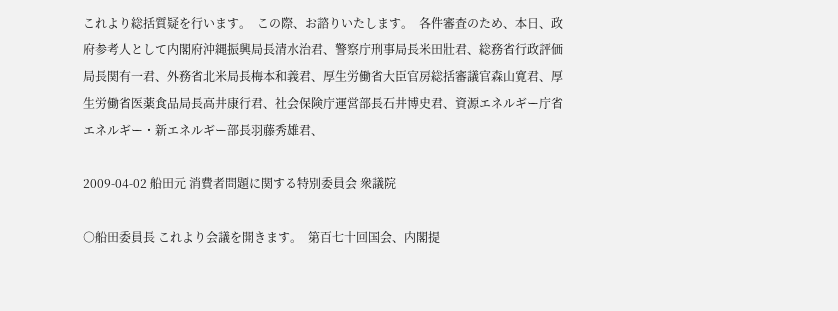これより総括質疑を行います。  この際、お諮りいたします。  各件審査のため、本日、政府参考人として内閣府沖縄振興局長清水治君、警察庁刑事局長米田壯君、総務省行政評価局長関有一君、外務省北米局長梅本和義君、厚生労働省大臣官房総括審議官森山寛君、厚生労働省医薬食品局長高井康行君、社会保険庁運営部長石井博史君、資源エネルギー庁省エネルギー・新エネルギー部長羽藤秀雄君、

2009-04-02 船田元 消費者問題に関する特別委員会 衆議院

○船田委員長 これより会議を開きます。  第百七十回国会、内閣提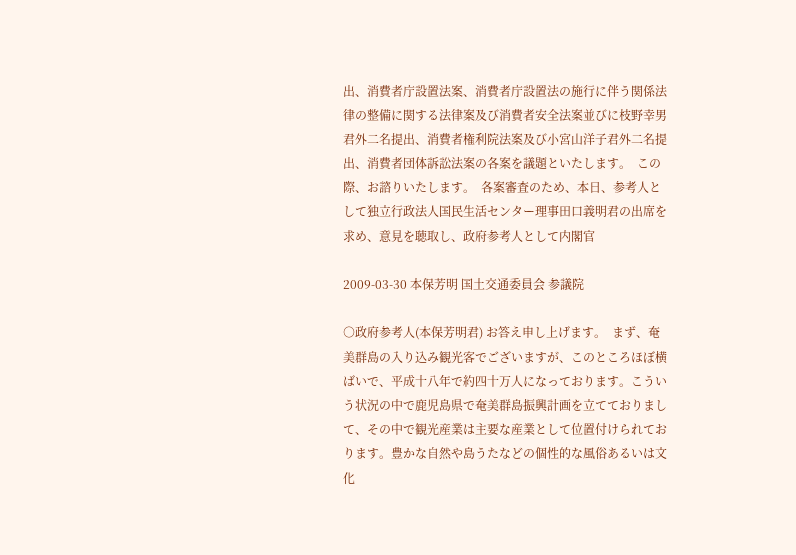出、消費者庁設置法案、消費者庁設置法の施行に伴う関係法律の整備に関する法律案及び消費者安全法案並びに枝野幸男君外二名提出、消費者権利院法案及び小宮山洋子君外二名提出、消費者団体訴訟法案の各案を議題といたします。  この際、お諮りいたします。  各案審査のため、本日、参考人として独立行政法人国民生活センター理事田口義明君の出席を求め、意見を聴取し、政府参考人として内閣官

2009-03-30 本保芳明 国土交通委員会 参議院

○政府参考人(本保芳明君) お答え申し上げます。  まず、奄美群島の入り込み観光客でございますが、このところほぼ横ばいで、平成十八年で約四十万人になっております。こういう状況の中で鹿児島県で奄美群島振興計画を立てておりまして、その中で観光産業は主要な産業として位置付けられております。豊かな自然や島うたなどの個性的な風俗あるいは文化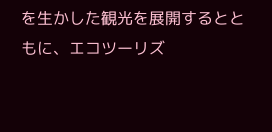を生かした観光を展開するとともに、エコツーリズ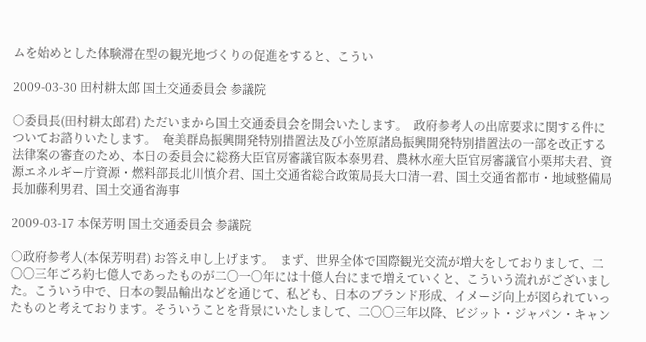ムを始めとした体験滞在型の観光地づくりの促進をすると、こうい

2009-03-30 田村耕太郎 国土交通委員会 参議院

○委員長(田村耕太郎君) ただいまから国土交通委員会を開会いたします。  政府参考人の出席要求に関する件についてお諮りいたします。  奄美群島振興開発特別措置法及び小笠原諸島振興開発特別措置法の一部を改正する法律案の審査のため、本日の委員会に総務大臣官房審議官阪本泰男君、農林水産大臣官房審議官小栗邦夫君、資源エネルギー庁資源・燃料部長北川慎介君、国土交通省総合政策局長大口清一君、国土交通省都市・地域整備局長加藤利男君、国土交通省海事

2009-03-17 本保芳明 国土交通委員会 参議院

○政府参考人(本保芳明君) お答え申し上げます。  まず、世界全体で国際観光交流が増大をしておりまして、二〇〇三年ごろ約七億人であったものが二〇一〇年には十億人台にまで増えていくと、こういう流れがございました。こういう中で、日本の製品輸出などを通じて、私ども、日本のブランド形成、イメージ向上が図られていったものと考えております。そういうことを背景にいたしまして、二〇〇三年以降、ビジット・ジャパン・キャン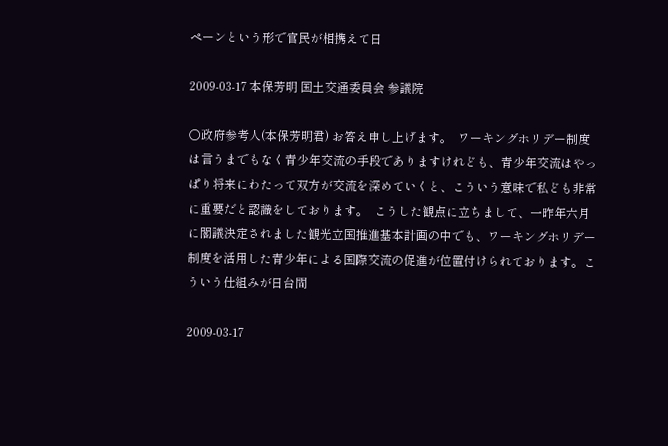ペーンという形で官民が相携えて日

2009-03-17 本保芳明 国土交通委員会 参議院

○政府参考人(本保芳明君) お答え申し上げます。  ワーキングホリデー制度は言うまでもなく青少年交流の手段でありますけれども、青少年交流はやっぱり将来にわたって双方が交流を深めていくと、こういう意味で私ども非常に重要だと認識をしております。  こうした観点に立ちまして、一昨年六月に閣議決定されました観光立国推進基本計画の中でも、ワーキングホリデー制度を活用した青少年による国際交流の促進が位置付けられております。こういう仕組みが日台間

2009-03-17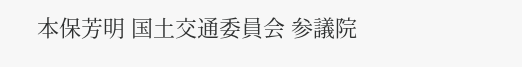本保芳明 国土交通委員会 参議院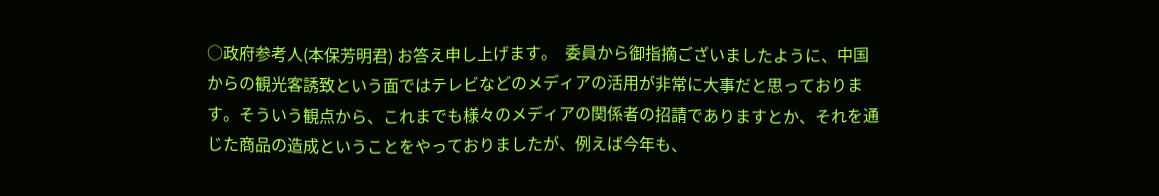○政府参考人(本保芳明君) お答え申し上げます。  委員から御指摘ございましたように、中国からの観光客誘致という面ではテレビなどのメディアの活用が非常に大事だと思っております。そういう観点から、これまでも様々のメディアの関係者の招請でありますとか、それを通じた商品の造成ということをやっておりましたが、例えば今年も、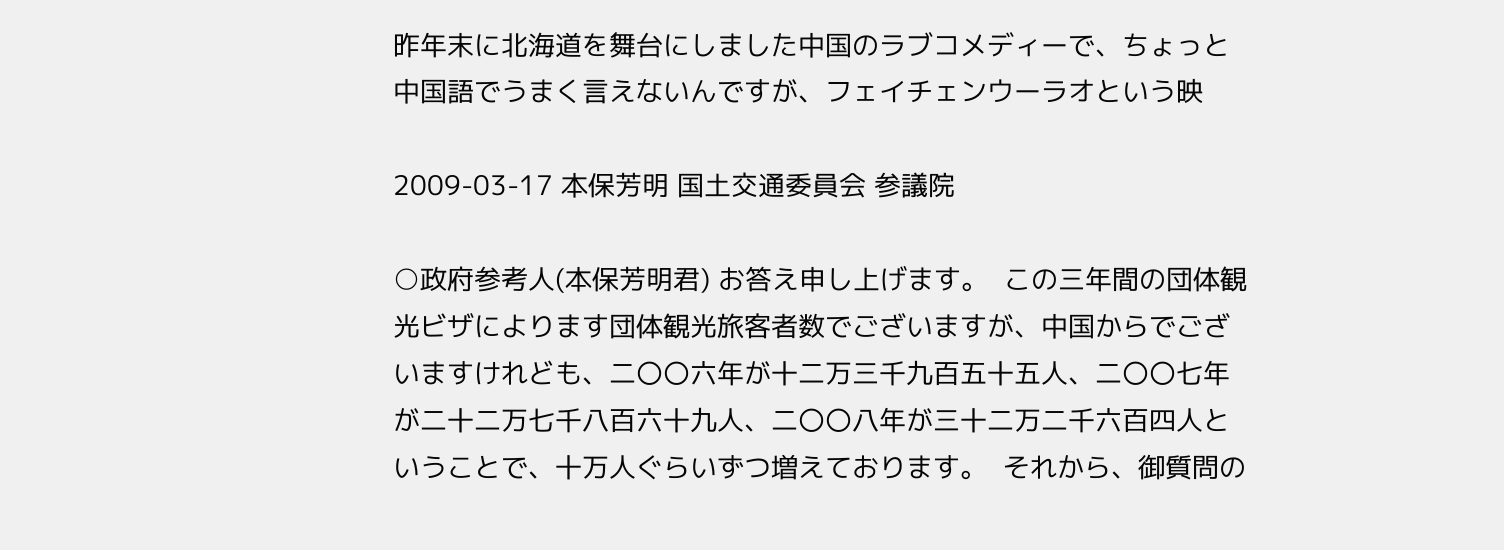昨年末に北海道を舞台にしました中国のラブコメディーで、ちょっと中国語でうまく言えないんですが、フェイチェンウーラオという映

2009-03-17 本保芳明 国土交通委員会 参議院

○政府参考人(本保芳明君) お答え申し上げます。  この三年間の団体観光ビザによります団体観光旅客者数でございますが、中国からでございますけれども、二〇〇六年が十二万三千九百五十五人、二〇〇七年が二十二万七千八百六十九人、二〇〇八年が三十二万二千六百四人ということで、十万人ぐらいずつ増えております。  それから、御質問の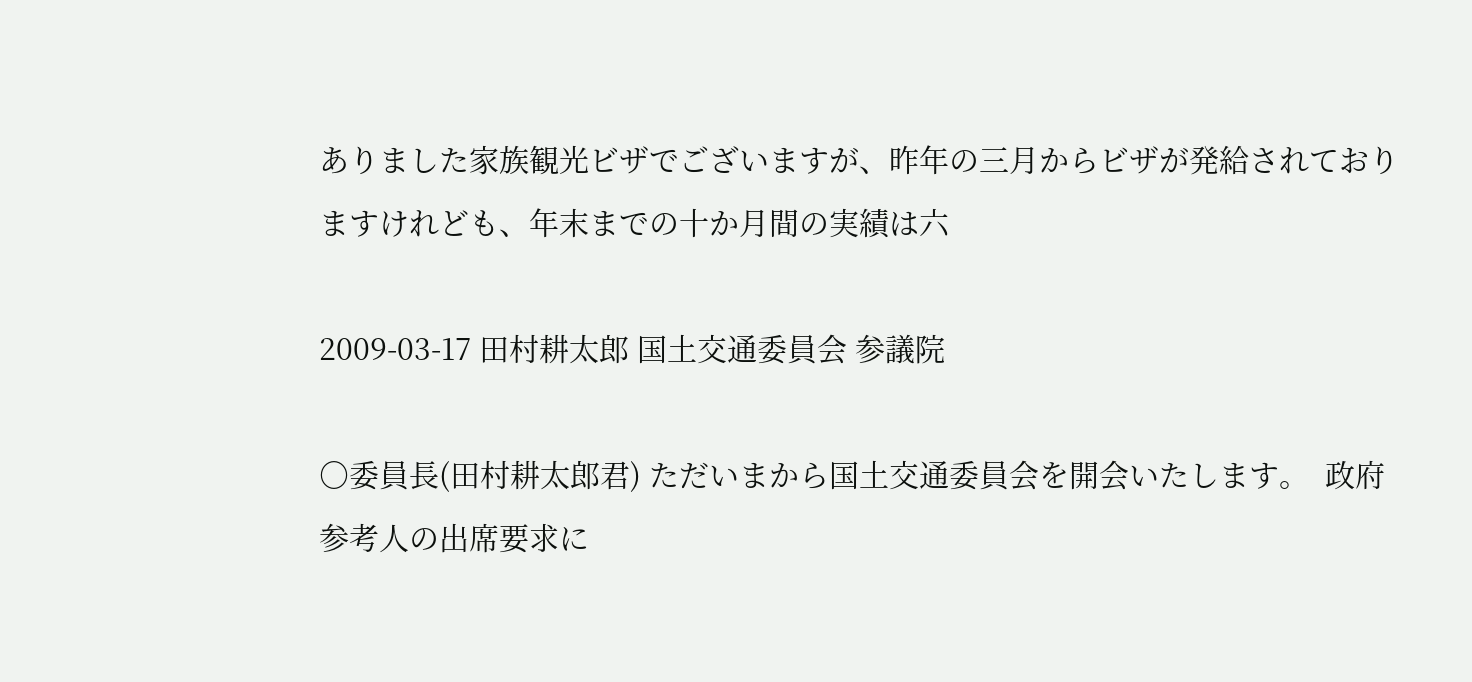ありました家族観光ビザでございますが、昨年の三月からビザが発給されておりますけれども、年末までの十か月間の実績は六

2009-03-17 田村耕太郎 国土交通委員会 参議院

○委員長(田村耕太郎君) ただいまから国土交通委員会を開会いたします。  政府参考人の出席要求に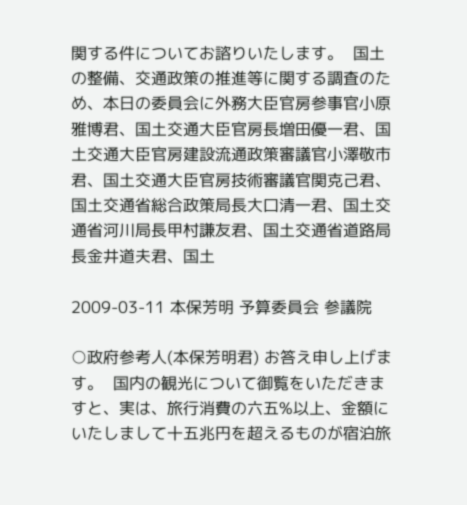関する件についてお諮りいたします。  国土の整備、交通政策の推進等に関する調査のため、本日の委員会に外務大臣官房参事官小原雅博君、国土交通大臣官房長増田優一君、国土交通大臣官房建設流通政策審議官小澤敬市君、国土交通大臣官房技術審議官関克己君、国土交通省総合政策局長大口清一君、国土交通省河川局長甲村謙友君、国土交通省道路局長金井道夫君、国土

2009-03-11 本保芳明 予算委員会 参議院

○政府参考人(本保芳明君) お答え申し上げます。  国内の観光について御覧をいただきますと、実は、旅行消費の六五%以上、金額にいたしまして十五兆円を超えるものが宿泊旅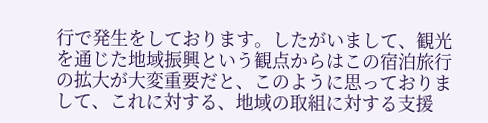行で発生をしております。したがいまして、観光を通じた地域振興という観点からはこの宿泊旅行の拡大が大変重要だと、このように思っておりまして、これに対する、地域の取組に対する支援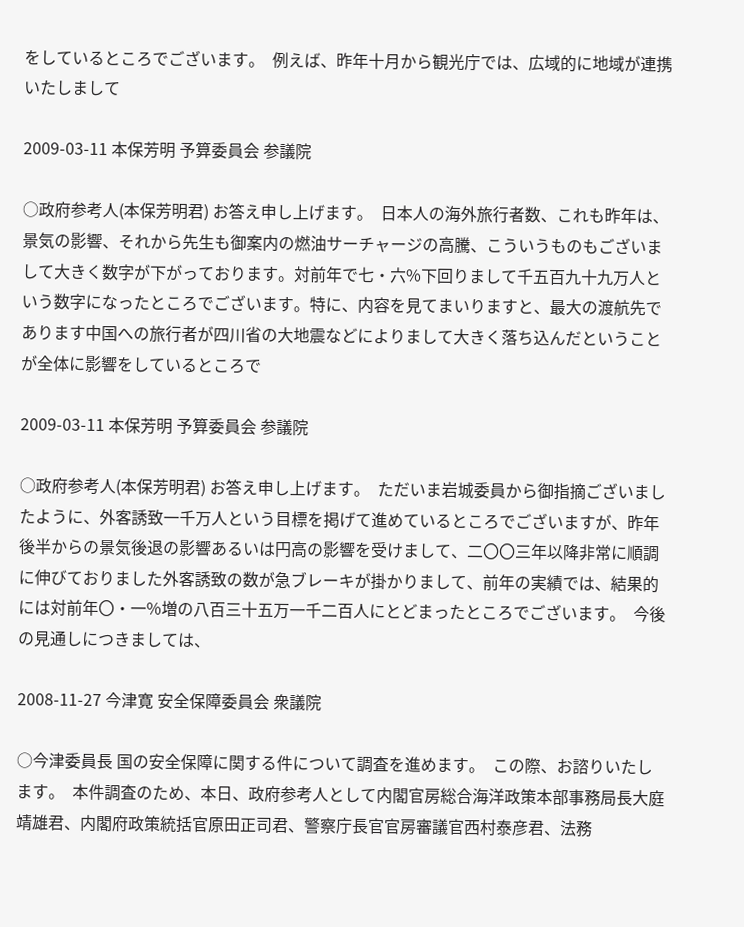をしているところでございます。  例えば、昨年十月から観光庁では、広域的に地域が連携いたしまして

2009-03-11 本保芳明 予算委員会 参議院

○政府参考人(本保芳明君) お答え申し上げます。  日本人の海外旅行者数、これも昨年は、景気の影響、それから先生も御案内の燃油サーチャージの高騰、こういうものもございまして大きく数字が下がっております。対前年で七・六%下回りまして千五百九十九万人という数字になったところでございます。特に、内容を見てまいりますと、最大の渡航先であります中国への旅行者が四川省の大地震などによりまして大きく落ち込んだということが全体に影響をしているところで

2009-03-11 本保芳明 予算委員会 参議院

○政府参考人(本保芳明君) お答え申し上げます。  ただいま岩城委員から御指摘ございましたように、外客誘致一千万人という目標を掲げて進めているところでございますが、昨年後半からの景気後退の影響あるいは円高の影響を受けまして、二〇〇三年以降非常に順調に伸びておりました外客誘致の数が急ブレーキが掛かりまして、前年の実績では、結果的には対前年〇・一%増の八百三十五万一千二百人にとどまったところでございます。  今後の見通しにつきましては、

2008-11-27 今津寛 安全保障委員会 衆議院

○今津委員長 国の安全保障に関する件について調査を進めます。  この際、お諮りいたします。  本件調査のため、本日、政府参考人として内閣官房総合海洋政策本部事務局長大庭靖雄君、内閣府政策統括官原田正司君、警察庁長官官房審議官西村泰彦君、法務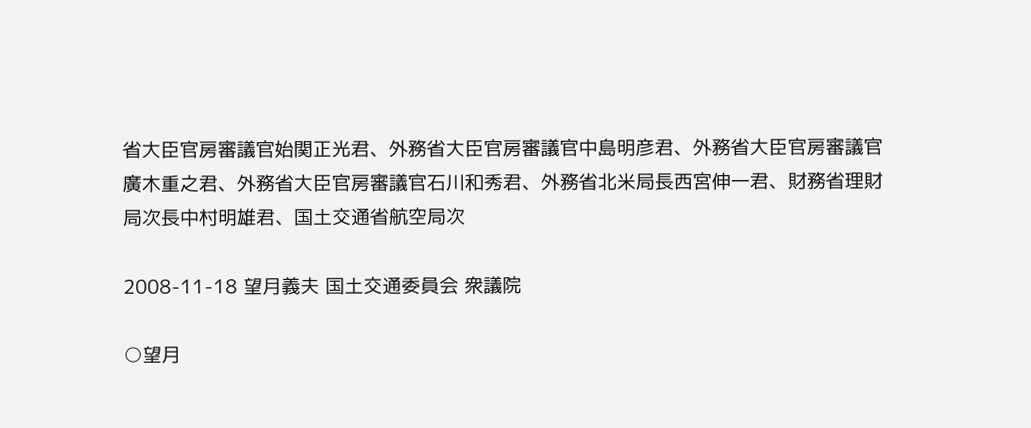省大臣官房審議官始関正光君、外務省大臣官房審議官中島明彦君、外務省大臣官房審議官廣木重之君、外務省大臣官房審議官石川和秀君、外務省北米局長西宮伸一君、財務省理財局次長中村明雄君、国土交通省航空局次

2008-11-18 望月義夫 国土交通委員会 衆議院

○望月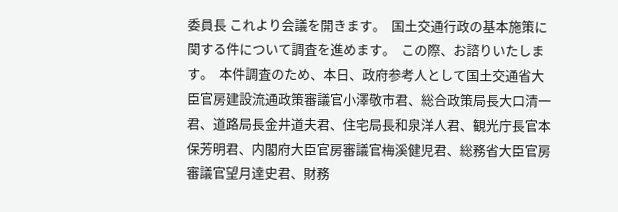委員長 これより会議を開きます。  国土交通行政の基本施策に関する件について調査を進めます。  この際、お諮りいたします。  本件調査のため、本日、政府参考人として国土交通省大臣官房建設流通政策審議官小澤敬市君、総合政策局長大口清一君、道路局長金井道夫君、住宅局長和泉洋人君、観光庁長官本保芳明君、内閣府大臣官房審議官梅溪健児君、総務省大臣官房審議官望月達史君、財務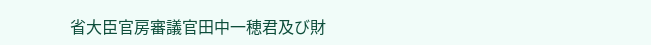省大臣官房審議官田中一穂君及び財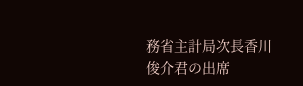務省主計局次長香川俊介君の出席